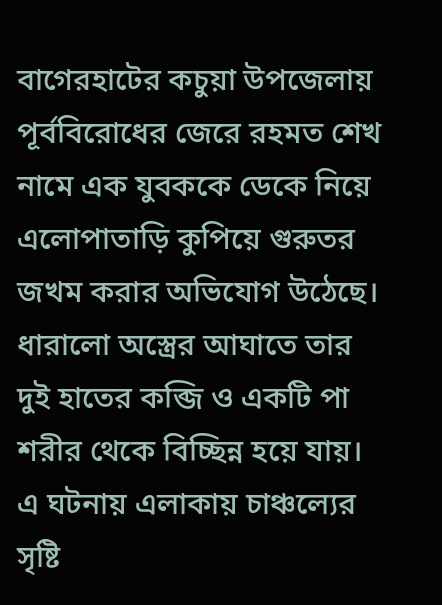বাগেরহাটের কচুয়া উপজেলায় পূর্ববিরোধের জেরে রহমত শেখ নামে এক যুবককে ডেকে নিয়ে এলোপাতাড়ি কুপিয়ে গুরুতর জখম করার অভিযোগ উঠেছে। ধারালো অস্ত্রের আঘাতে তার দুই হাতের কব্জি ও একটি পা শরীর থেকে বিচ্ছিন্ন হয়ে যায়। এ ঘটনায় এলাকায় চাঞ্চল্যের সৃষ্টি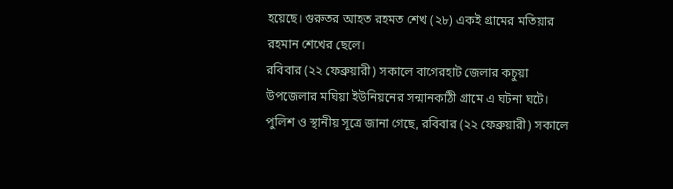হয়েছে। গুরুতর আহত রহমত শেখ (২৮) একই গ্রামের মতিয়ার রহমান শেখের ছেলে।
রবিবার (২২ ফেব্রুয়ারী) সকালে বাগেরহাট জেলার কচুয়া উপজেলার মঘিয়া ইউনিয়নের সন্মানকাঠী গ্রামে এ ঘটনা ঘটে।
পুলিশ ও স্থানীয় সূত্রে জানা গেছে, রবিবার (২২ ফেব্রুয়ারী) সকালে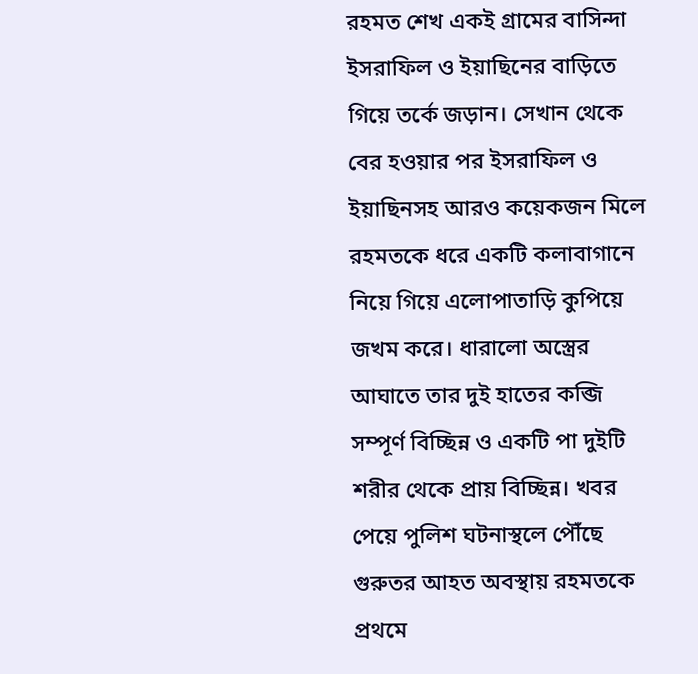রহমত শেখ একই গ্রামের বাসিন্দা ইসরাফিল ও ইয়াছিনের বাড়িতে গিয়ে তর্কে জড়ান। সেখান থেকে বের হওয়ার পর ইসরাফিল ও ইয়াছিনসহ আরও কয়েকজন মিলে রহমতকে ধরে একটি কলাবাগানে নিয়ে গিয়ে এলোপাতাড়ি কুপিয়ে জখম করে। ধারালো অস্ত্রের আঘাতে তার দুই হাতের কব্জি সম্পূর্ণ বিচ্ছিন্ন ও একটি পা দুইটি শরীর থেকে প্রায় বিচ্ছিন্ন। খবর পেয়ে পুলিশ ঘটনাস্থলে পৌঁছে গুরুতর আহত অবস্থায় রহমতকে প্রথমে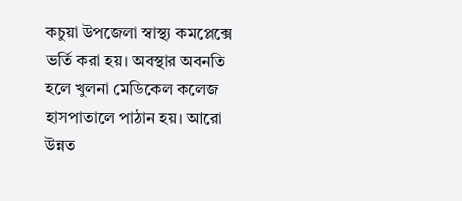কচুয়া উপজেলা স্বাস্থ্য কমপ্লেক্সে ভর্তি করা হয়। অবস্থার অবনতি হলে খুলনা মেডিকেল কলেজ হাসপাতালে পাঠান হয়। আরো উন্নত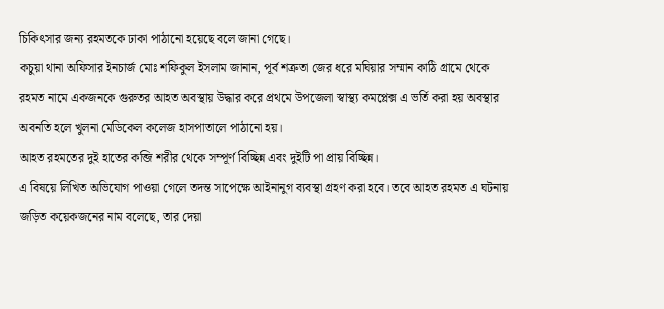চিকিৎসার জন্য রহমতকে ঢাকা পাঠানো হয়েছে বলে জানা গেছে।
কচুয়া থানা অফিসার ইনচার্জ মোঃ শফিকুল ইসলাম জানান, পূর্ব শত্রুতা জের ধরে মঘিয়ার সম্মান কাঠি গ্রামে থেকে রহমত নামে একজনকে গুরুতর আহত অবস্থায় উদ্ধার করে প্রথমে উপজেলা স্বাস্থ্য কমপ্লেক্স এ ভর্তি করা হয় অবস্থার অবনতি হলে খুলনা মেডিকেল কলেজ হাসপাতালে পাঠানো হয়।
আহত রহমতের দুই হাতের কব্জি শরীর থেকে সম্পূর্ণ বিচ্ছিন্ন এবং দুইটি পা প্রায় বিচ্ছিন্ন।
এ বিষয়ে লিখিত অভিযোগ পাওয়া গেলে তদন্ত সাপেক্ষে আইনানুগ ব্যবস্থা গ্রহণ করা হবে। তবে আহত রহমত এ ঘটনায় জড়িত কয়েকজনের নাম বলেছে, তার দেয়া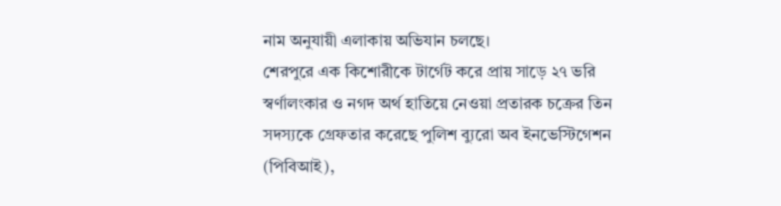নাম অনুযায়ী এলাকায় অভিযান চলছে।
শেরপুরে এক কিশোরীকে টার্গেট করে প্রায় সাড়ে ২৭ ভরি স্বর্ণালংকার ও নগদ অর্থ হাতিয়ে নেওয়া প্রতারক চক্রের তিন সদস্যকে গ্রেফতার করেছে পুলিশ ব্যুরো অব ইনভেস্টিগেশন (পিবিআই),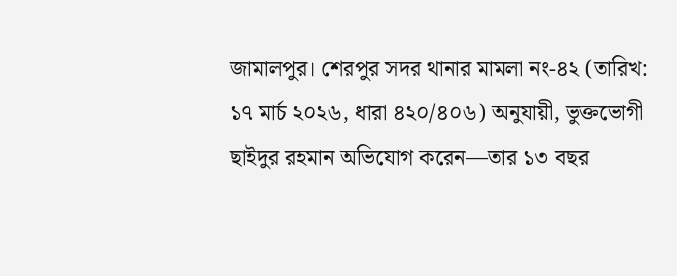জামালপুর। শেরপুর সদর থানার মামলা নং-৪২ (তারিখ: ১৭ মার্চ ২০২৬, ধারা ৪২০/৪০৬) অনুযায়ী, ভুক্তভোগী ছাইদুর রহমান অভিযোগ করেন—তার ১৩ বছর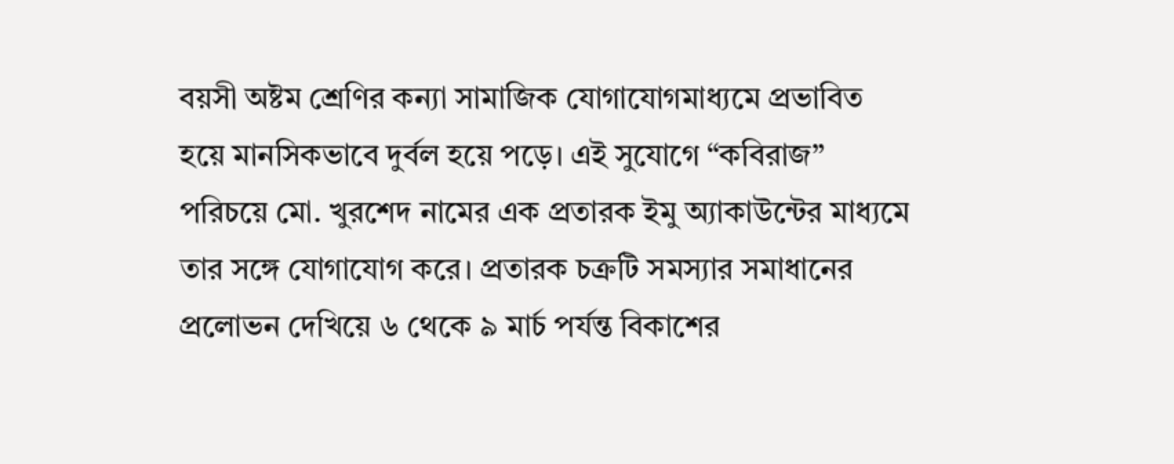বয়সী অষ্টম শ্রেণির কন্যা সামাজিক যোগাযোগমাধ্যমে প্রভাবিত হয়ে মানসিকভাবে দুর্বল হয়ে পড়ে। এই সুযোগে “কবিরাজ” পরিচয়ে মো. খুরশেদ নামের এক প্রতারক ইমু অ্যাকাউন্টের মাধ্যমে তার সঙ্গে যোগাযোগ করে। প্রতারক চক্রটি সমস্যার সমাধানের প্রলোভন দেখিয়ে ৬ থেকে ৯ মার্চ পর্যন্ত বিকাশের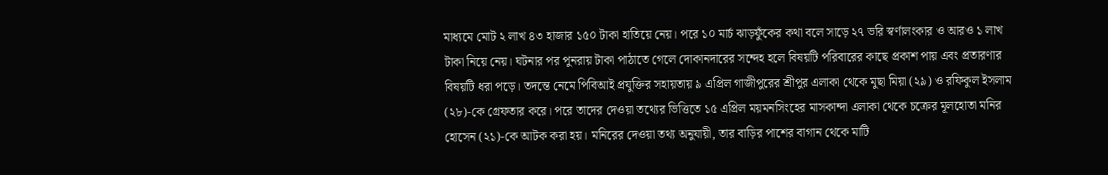মাধ্যমে মোট ২ লাখ ৪৩ হাজার ১৫০ টাকা হাতিয়ে নেয়। পরে ১০ মার্চ ঝাড়ফুঁকের কথা বলে সাড়ে ২৭ ভরি স্বর্ণালংকার ও আরও ১ লাখ টাকা নিয়ে নেয়। ঘটনার পর পুনরায় টাকা পাঠাতে গেলে দোকানদারের সন্দেহ হলে বিষয়টি পরিবারের কাছে প্রকাশ পায় এবং প্রতারণার বিষয়টি ধরা পড়ে। তদন্তে নেমে পিবিআই প্রযুক্তির সহায়তায় ৯ এপ্রিল গাজীপুরের শ্রীপুর এলাকা থেকে মুছা মিয়া (২৯) ও রফিকুল ইসলাম (২৮)-কে গ্রেফতার করে। পরে তাদের দেওয়া তথ্যের ভিত্তিতে ১৫ এপ্রিল ময়মনসিংহের মাসকান্দা এলাকা থেকে চক্রের মূলহোতা মনির হোসেন (২১)-কে আটক করা হয়। মনিরের দেওয়া তথ্য অনুযায়ী, তার বাড়ির পাশের বাগান থেকে মাটি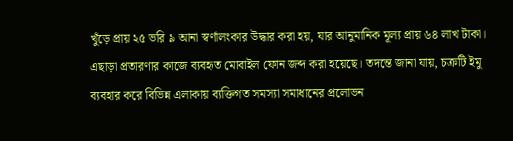খুঁড়ে প্রায় ২৫ ভরি ৯ আনা স্বর্ণালংকার উদ্ধার করা হয়, যার আনুমানিক মূল্য প্রায় ৬৪ লাখ টাকা। এছাড়া প্রতারণার কাজে ব্যবহৃত মোবাইল ফোন জব্দ করা হয়েছে। তদন্তে জানা যায়, চক্রটি ইমু ব্যবহার করে বিভিন্ন এলাকায় ব্যক্তিগত সমস্যা সমাধানের প্রলোভন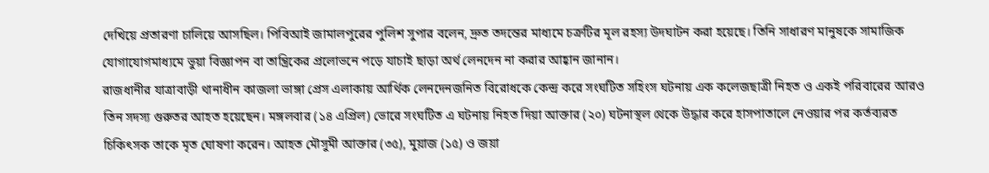দেখিয়ে প্রতারণা চালিয়ে আসছিল। পিবিআই জামালপুরের পুলিশ সুপার বলেন, দ্রুত তদন্তের মাধ্যমে চক্রটির মূল রহস্য উদঘাটন করা হয়েছে। তিনি সাধারণ মানুষকে সামাজিক যোগাযোগমাধ্যমে ভুয়া বিজ্ঞাপন বা তান্ত্রিকের প্রলোভনে পড়ে যাচাই ছাড়া অর্থ লেনদেন না করার আহ্বান জানান।
রাজধানীর যাত্রাবাড়ী থানাধীন কাজলা ভাঙ্গা প্রেস এলাকায় আর্থিক লেনদেনজনিত বিরোধকে কেন্দ্র করে সংঘটিত সহিংস ঘটনায় এক কলেজছাত্রী নিহত ও একই পরিবারের আরও তিন সদস্য গুরুতর আহত হয়েছেন। মঙ্গলবার (১৪ এপ্রিল) ভোরে সংঘটিত এ ঘটনায় নিহত দিয়া আক্তার (২০) ঘটনাস্থল থেকে উদ্ধার করে হাসপাতালে নেওয়ার পর কর্তব্যরত চিকিৎসক তাকে মৃত ঘোষণা করেন। আহত মৌসুমী আক্তার (৩৫), মুয়াজ (১৫) ও জয়া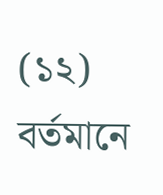(১২) বর্তমানে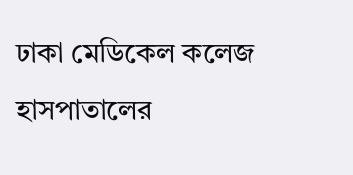ঢাকা মেডিকেল কলেজ হাসপাতালের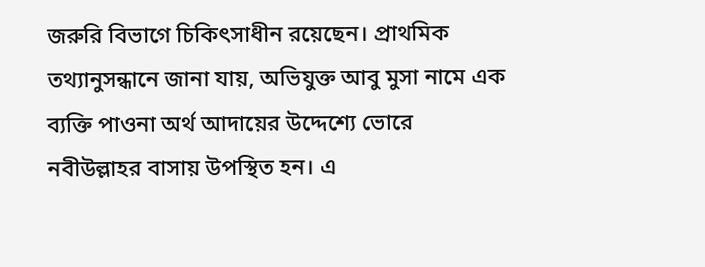জরুরি বিভাগে চিকিৎসাধীন রয়েছেন। প্রাথমিক তথ্যানুসন্ধানে জানা যায়, অভিযুক্ত আবু মুসা নামে এক ব্যক্তি পাওনা অর্থ আদায়ের উদ্দেশ্যে ভোরে নবীউল্লাহর বাসায় উপস্থিত হন। এ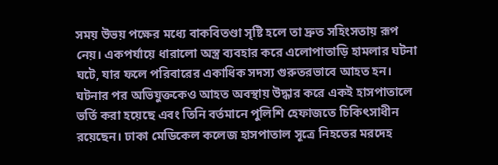সময় উভয় পক্ষের মধ্যে বাকবিতণ্ডা সৃষ্টি হলে তা দ্রুত সহিংসতায় রূপ নেয়। একপর্যায়ে ধারালো অস্ত্র ব্যবহার করে এলোপাতাড়ি হামলার ঘটনা ঘটে, যার ফলে পরিবারের একাধিক সদস্য গুরুতরভাবে আহত হন। ঘটনার পর অভিযুক্তকেও আহত অবস্থায় উদ্ধার করে একই হাসপাতালে ভর্তি করা হয়েছে এবং তিনি বর্তমানে পুলিশি হেফাজতে চিকিৎসাধীন রয়েছেন। ঢাকা মেডিকেল কলেজ হাসপাতাল সূত্রে নিহতের মরদেহ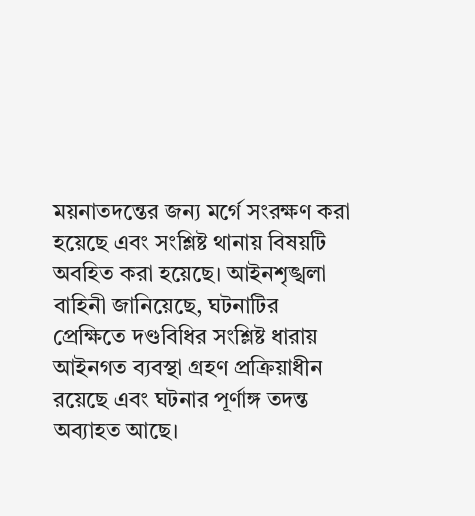ময়নাতদন্তের জন্য মর্গে সংরক্ষণ করা হয়েছে এবং সংশ্লিষ্ট থানায় বিষয়টি অবহিত করা হয়েছে। আইনশৃঙ্খলা বাহিনী জানিয়েছে, ঘটনাটির প্রেক্ষিতে দণ্ডবিধির সংশ্লিষ্ট ধারায় আইনগত ব্যবস্থা গ্রহণ প্রক্রিয়াধীন রয়েছে এবং ঘটনার পূর্ণাঙ্গ তদন্ত অব্যাহত আছে।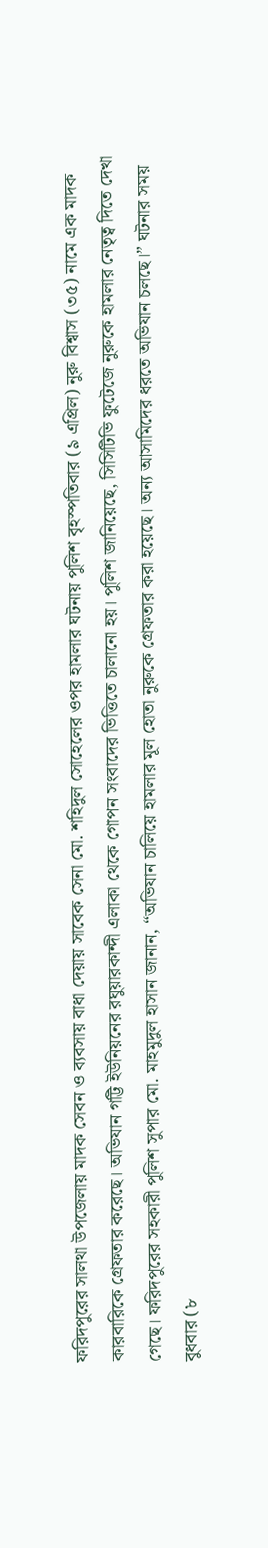ফরিদপুরের সালথা উপজেলায় মাদক সেবন ও ব্যবসায় বাধা দেয়ায় সাবেক সেনা মো. শহিদুল সোহেলের ওপর হামলার ঘটনায় পুলিশ বৃহস্পতিবার (৯ এপ্রিল) নুরু বিশ্বাস (৩৫) নামে এক মাদক কারবারিকে গ্রেফতার করেছে। অভিযান গট্টি ইউনিয়নের রঘুয়ারকান্দী এলাকা থেকে গোপন সংবাদের ভিত্তিতে চালানো হয়। পুলিশ জানিয়েছে, সিসিটিভি ফুটেজে নুরুকে হামলার নেতৃত্ব দিতে দেখা গেছে। ফরিদপুরের সহকারী পুলিশ সুপার মো. মাহমুদুল হাসান জানান, “অভিযান চালিয়ে হামলার মূল হোতা নুরুকে গ্রেফতার করা হয়েছে। অন্য আসামিদের ধরতে অভিযান চলছে।” ঘটনার সময় বুধবার (৮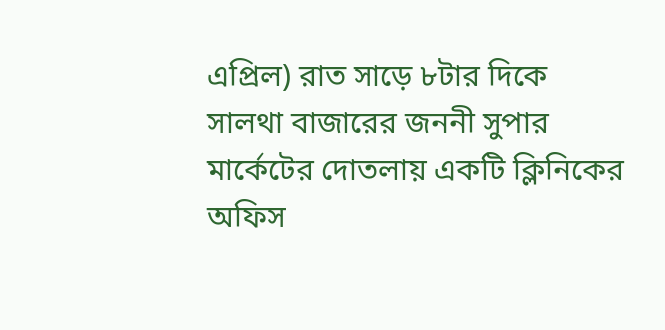এপ্রিল) রাত সাড়ে ৮টার দিকে সালথা বাজারের জননী সুপার মার্কেটের দোতলায় একটি ক্লিনিকের অফিস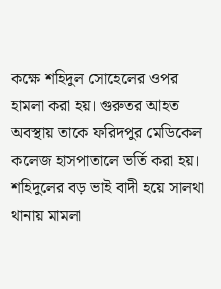কক্ষে শহিদুল সোহেলের ওপর হামলা করা হয়। গুরুতর আহত অবস্থায় তাকে ফরিদপুর মেডিকেল কলেজ হাসপাতালে ভর্তি করা হয়। শহিদুলের বড় ভাই বাদী হয়ে সালথা থানায় মামলা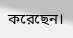করেছেন।